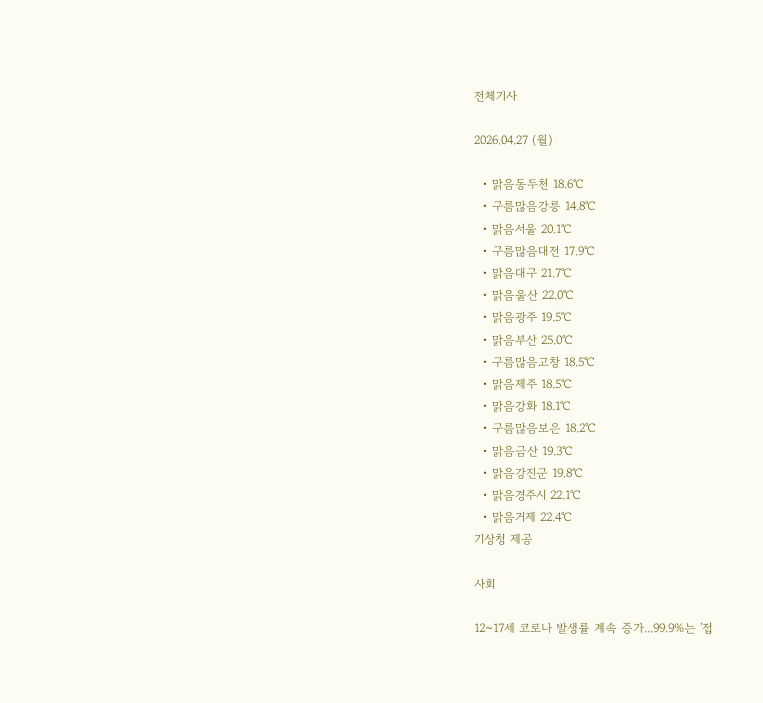전체기사

2026.04.27 (월)

  • 맑음동두천 18.6℃
  • 구름많음강릉 14.8℃
  • 맑음서울 20.1℃
  • 구름많음대전 17.9℃
  • 맑음대구 21.7℃
  • 맑음울산 22.0℃
  • 맑음광주 19.5℃
  • 맑음부산 25.0℃
  • 구름많음고창 18.5℃
  • 맑음제주 18.5℃
  • 맑음강화 18.1℃
  • 구름많음보은 18.2℃
  • 맑음금산 19.3℃
  • 맑음강진군 19.8℃
  • 맑음경주시 22.1℃
  • 맑음거제 22.4℃
기상청 제공

사회

12~17세 코로나 발생률 계속 증가...99.9%는 '접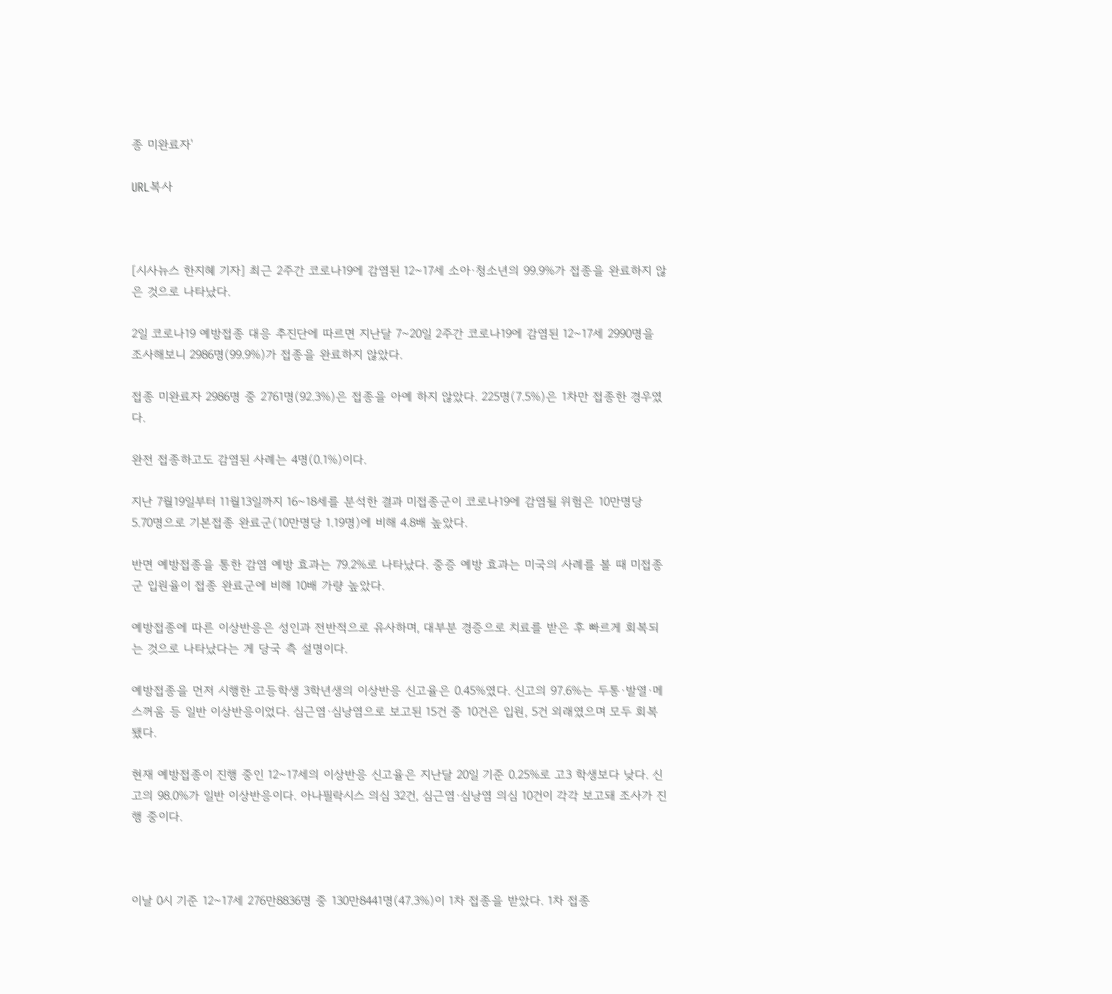종 미완료자'

URL복사



[시사뉴스 한지혜 기자] 최근 2주간 코로나19에 감염된 12~17세 소아·청소년의 99.9%가 접종을 완료하지 않은 것으로 나타났다.

2일 코로나19 예방접종 대응 추진단에 따르면 지난달 7~20일 2주간 코로나19에 감염된 12~17세 2990명을 조사해보니 2986명(99.9%)가 접종을 완료하지 않았다.

접종 미완료자 2986명 중 2761명(92.3%)은 접종을 아예 하지 않았다. 225명(7.5%)은 1차만 접종한 경우였다.

완전 접종하고도 감염된 사례는 4명(0.1%)이다.

지난 7월19일부터 11월13일까지 16~18세를 분석한 결과 미접종군이 코로나19에 감염될 위험은 10만명당 5.70명으로 기본접종 완료군(10만명당 1.19명)에 비해 4.8배 높았다.

반면 예방접종을 통한 감염 예방 효과는 79.2%로 나타났다. 중증 예방 효과는 미국의 사례를 볼 때 미접종군 입원율이 접종 완료군에 비해 10배 가량 높았다.

예방접종에 따른 이상반응은 성인과 전반적으로 유사하며, 대부분 경증으로 치료를 받은 후 빠르게 회복되는 것으로 나타났다는 게 당국 측 설명이다.

예방접종을 먼저 시행한 고등학생 3학년생의 이상반응 신고율은 0.45%였다. 신고의 97.6%는 두통·발열·메스꺼움 등 일반 이상반응이었다. 심근염·심낭염으로 보고된 15건 중 10건은 입원, 5건 외래였으며 모두 회복됐다.

현재 예방접종이 진행 중인 12~17세의 이상반응 신고율은 지난달 20일 기준 0.25%로 고3 학생보다 낮다. 신고의 98.0%가 일반 이상반응이다. 아나필락시스 의심 32건, 심근염·심낭염 의심 10건이 각각 보고돼 조사가 진행 중이다.



이날 0시 기준 12~17세 276만8836명 중 130만8441명(47.3%)이 1차 접종을 받았다. 1차 접종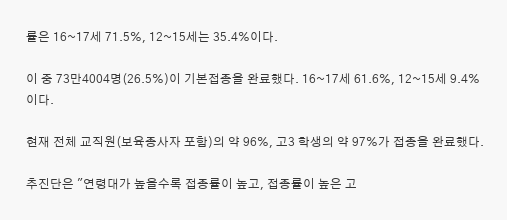률은 16~17세 71.5%, 12~15세는 35.4%이다.

이 중 73만4004명(26.5%)이 기본접종을 완료했다. 16~17세 61.6%, 12~15세 9.4%이다.

현재 전체 교직원(보육종사자 포함)의 약 96%, 고3 학생의 약 97%가 접종을 완료했다.

추진단은 "연령대가 높을수록 접종률이 높고, 접종률이 높은 고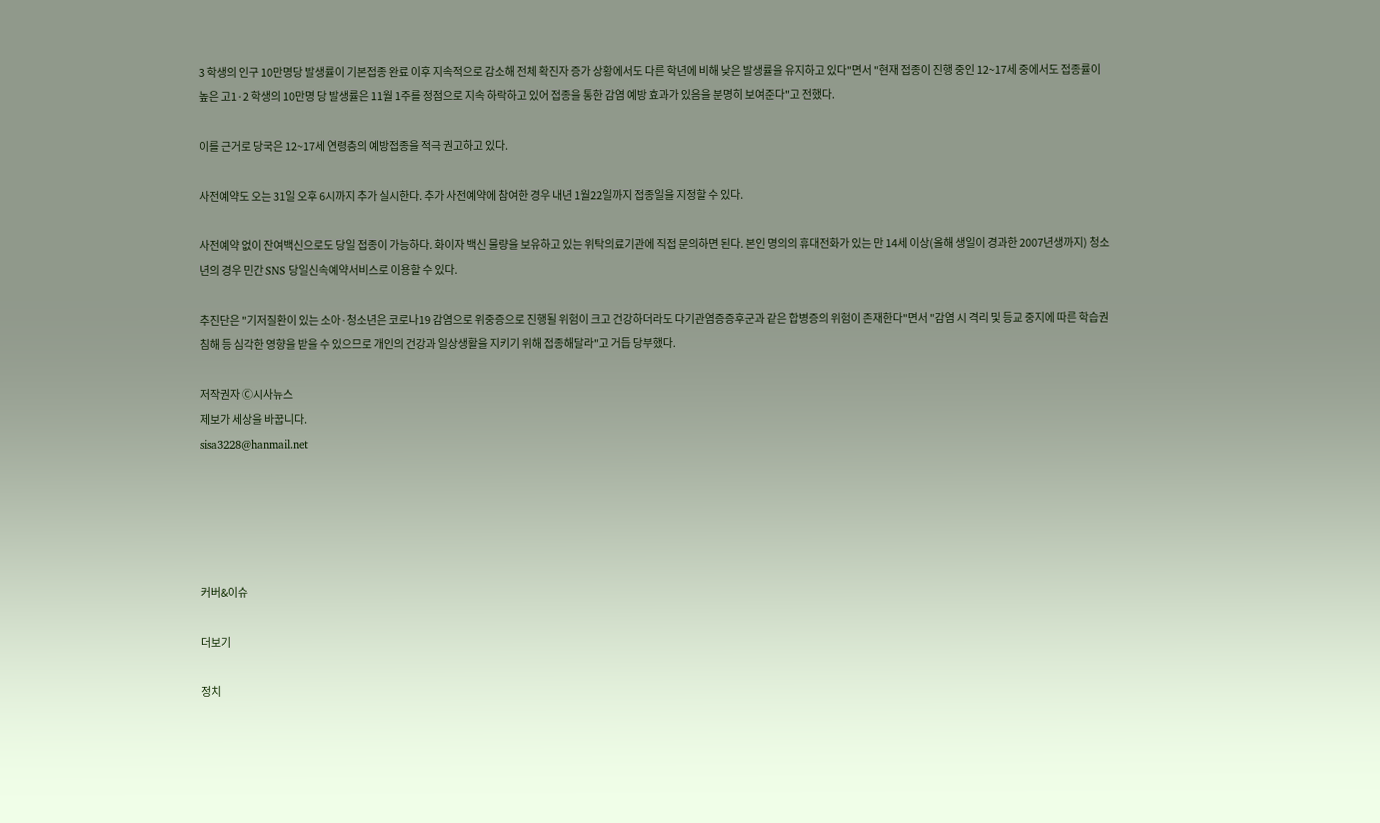3 학생의 인구 10만명당 발생률이 기본접종 완료 이후 지속적으로 감소해 전체 확진자 증가 상황에서도 다른 학년에 비해 낮은 발생률을 유지하고 있다"면서 "현재 접종이 진행 중인 12~17세 중에서도 접종률이 높은 고1·2 학생의 10만명 당 발생률은 11월 1주를 정점으로 지속 하락하고 있어 접종을 통한 감염 예방 효과가 있음을 분명히 보여준다"고 전했다.

이를 근거로 당국은 12~17세 연령층의 예방접종을 적극 권고하고 있다.

사전예약도 오는 31일 오후 6시까지 추가 실시한다. 추가 사전예약에 참여한 경우 내년 1월22일까지 접종일을 지정할 수 있다.

사전예약 없이 잔여백신으로도 당일 접종이 가능하다. 화이자 백신 물량을 보유하고 있는 위탁의료기관에 직접 문의하면 된다. 본인 명의의 휴대전화가 있는 만 14세 이상(올해 생일이 경과한 2007년생까지) 청소년의 경우 민간 SNS 당일신속예약서비스로 이용할 수 있다.

추진단은 "기저질환이 있는 소아·청소년은 코로나19 감염으로 위중증으로 진행될 위험이 크고 건강하더라도 다기관염증증후군과 같은 합병증의 위험이 존재한다"면서 "감염 시 격리 및 등교 중지에 따른 학습권 침해 등 심각한 영향을 받을 수 있으므로 개인의 건강과 일상생활을 지키기 위해 접종해달라"고 거듭 당부했다.

저작권자 Ⓒ시사뉴스
제보가 세상을 바꿉니다.
sisa3228@hanmail.net





커버&이슈

더보기

정치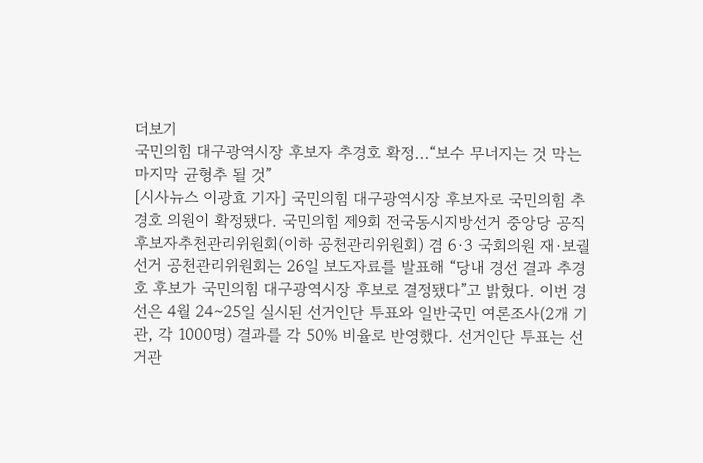더보기
국민의힘 대구광역시장 후보자 추경호 확정...“보수 무너지는 것 막는 마지막 균형추 될 것”
[시사뉴스 이광효 기자] 국민의힘 대구광역시장 후보자로 국민의힘 추경호 의원이 확정됐다. 국민의힘 제9회 전국동시지방선거 중앙당 공직후보자추천관리위원회(이하 공천관리위원회) 겸 6·3 국회의원 재·보궐선거 공천관리위원회는 26일 보도자료를 발표해 “당내 경선 결과 추경호 후보가 국민의힘 대구광역시장 후보로 결정됐다”고 밝혔다. 이번 경선은 4월 24∼25일 실시된 선거인단 투표와 일반국민 여론조사(2개 기관, 각 1000명) 결과를 각 50% 비율로 반영했다. 선거인단 투표는 선거관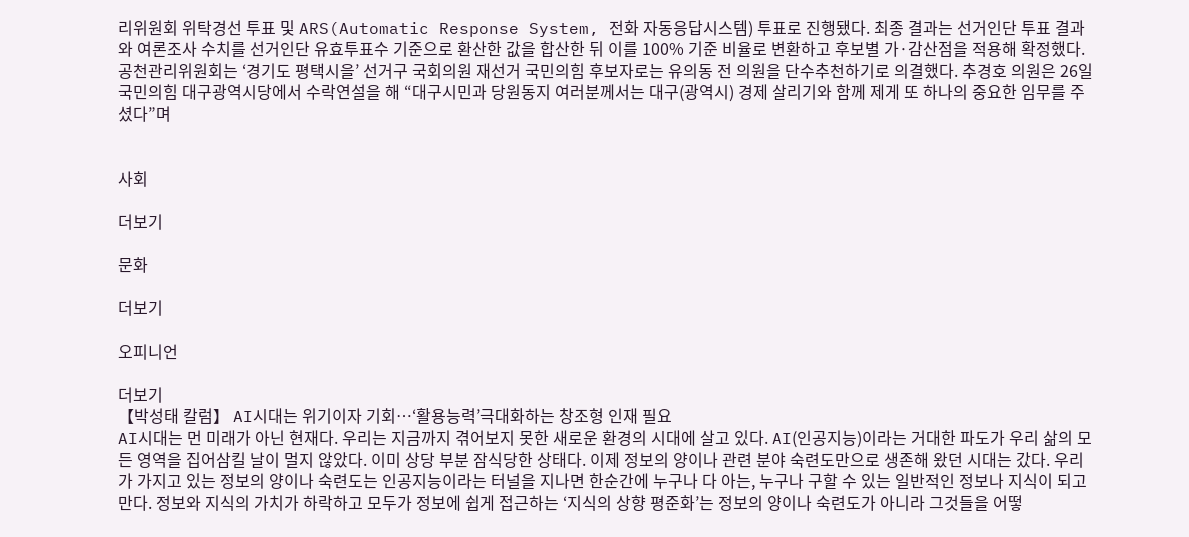리위원회 위탁경선 투표 및 ARS(Automatic Response System, 전화 자동응답시스템) 투표로 진행됐다. 최종 결과는 선거인단 투표 결과와 여론조사 수치를 선거인단 유효투표수 기준으로 환산한 값을 합산한 뒤 이를 100% 기준 비율로 변환하고 후보별 가·감산점을 적용해 확정했다. 공천관리위원회는 ‘경기도 평택시을’ 선거구 국회의원 재선거 국민의힘 후보자로는 유의동 전 의원을 단수추천하기로 의결했다. 추경호 의원은 26일 국민의힘 대구광역시당에서 수락연설을 해 “대구시민과 당원동지 여러분께서는 대구(광역시) 경제 살리기와 함께 제게 또 하나의 중요한 임무를 주셨다”며


사회

더보기

문화

더보기

오피니언

더보기
【박성태 칼럼】 AI시대는 위기이자 기회…‘활용능력’극대화하는 창조형 인재 필요
AI시대는 먼 미래가 아닌 현재다. 우리는 지금까지 겪어보지 못한 새로운 환경의 시대에 살고 있다. AI(인공지능)이라는 거대한 파도가 우리 삶의 모든 영역을 집어삼킬 날이 멀지 않았다. 이미 상당 부분 잠식당한 상태다. 이제 정보의 양이나 관련 분야 숙련도만으로 생존해 왔던 시대는 갔다. 우리가 가지고 있는 정보의 양이나 숙련도는 인공지능이라는 터널을 지나면 한순간에 누구나 다 아는, 누구나 구할 수 있는 일반적인 정보나 지식이 되고 만다. 정보와 지식의 가치가 하락하고 모두가 정보에 쉽게 접근하는 ‘지식의 상향 평준화’는 정보의 양이나 숙련도가 아니라 그것들을 어떻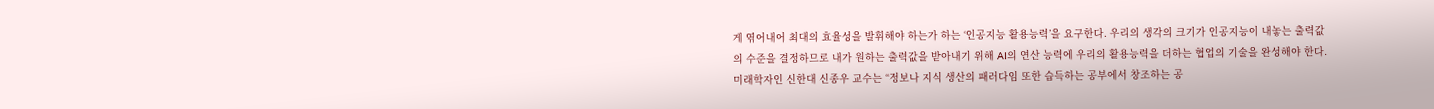게 엮어내어 최대의 효율성을 발휘해야 하는가 하는 ‘인공지능 활용능력’을 요구한다. 우리의 생각의 크기가 인공지능이 내놓는 출력값의 수준을 결정하므로 내가 원하는 출력값을 받아내기 위해 AI의 연산 능력에 우리의 활용능력을 더하는 협업의 기술을 완성해야 한다. 미래학자인 신한대 신종우 교수는 “정보나 지식 생산의 패러다임 또한 습득하는 공부에서 창조하는 공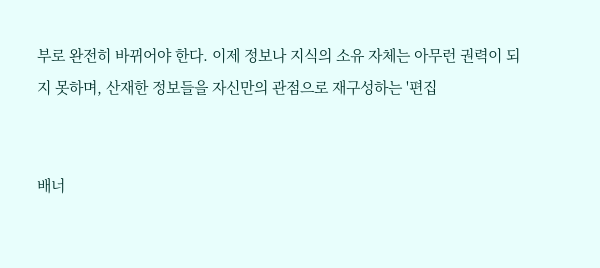부로 완전히 바뀌어야 한다. 이제 정보나 지식의 소유 자체는 아무런 권력이 되지 못하며, 산재한 정보들을 자신만의 관점으로 재구성하는 '편집


배너